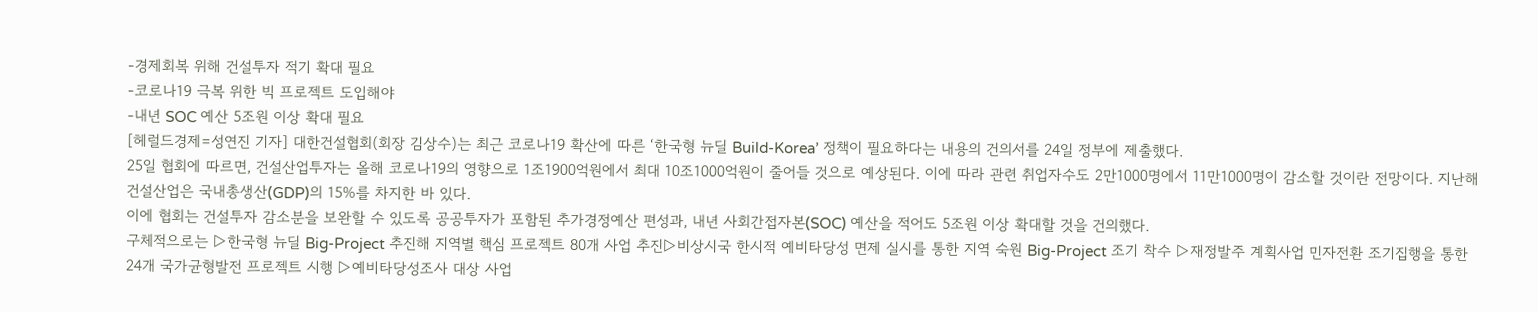-경제회복 위해 건설투자 적기 확대 필요
-코로나19 극복 위한 빅 프로젝트 도입해야
-내년 SOC 예산 5조원 이상 확대 필요
[헤럴드경제=성연진 기자] 대한건설협회(회장 김상수)는 최근 코로나19 확산에 따른 ‘한국형 뉴딜 Build-Korea’ 정책이 필요하다는 내용의 건의서를 24일 정부에 제출했다.
25일 협회에 따르면, 건설산업투자는 올해 코로나19의 영향으로 1조1900억원에서 최대 10조1000억원이 줄어들 것으로 예상된다. 이에 따라 관련 취업자수도 2만1000명에서 11만1000명이 감소할 것이란 전망이다. 지난해 건설산업은 국내총생산(GDP)의 15%를 차지한 바 있다.
이에 협회는 건설투자 감소분을 보완할 수 있도록 공공투자가 포함된 추가경정예산 편성과, 내년 사회간접자본(SOC) 예산을 적어도 5조원 이상 확대할 것을 건의했다.
구체적으로는 ▷한국형 뉴딜 Big-Project 추진해 지역별 핵심 프로젝트 80개 사업 추진▷비상시국 한시적 예비타당성 면제 실시를 통한 지역 숙원 Big-Project 조기 착수 ▷재정발주 계획사업 민자전환 조기집행을 통한 24개 국가균형발전 프로젝트 시행 ▷예비타당성조사 대상 사업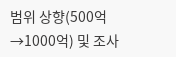범위 상향(500억→1000억) 및 조사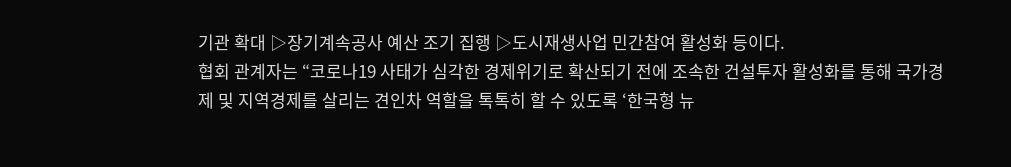기관 확대 ▷장기계속공사 예산 조기 집행 ▷도시재생사업 민간참여 활성화 등이다.
협회 관계자는 “코로나19 사태가 심각한 경제위기로 확산되기 전에 조속한 건설투자 활성화를 통해 국가경제 및 지역경제를 살리는 견인차 역할을 톡톡히 할 수 있도록 ‘한국형 뉴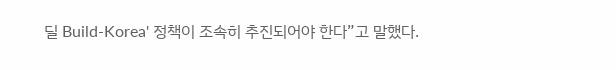딜 Build-Korea' 정책이 조속히 추진되어야 한다”고 말했다.